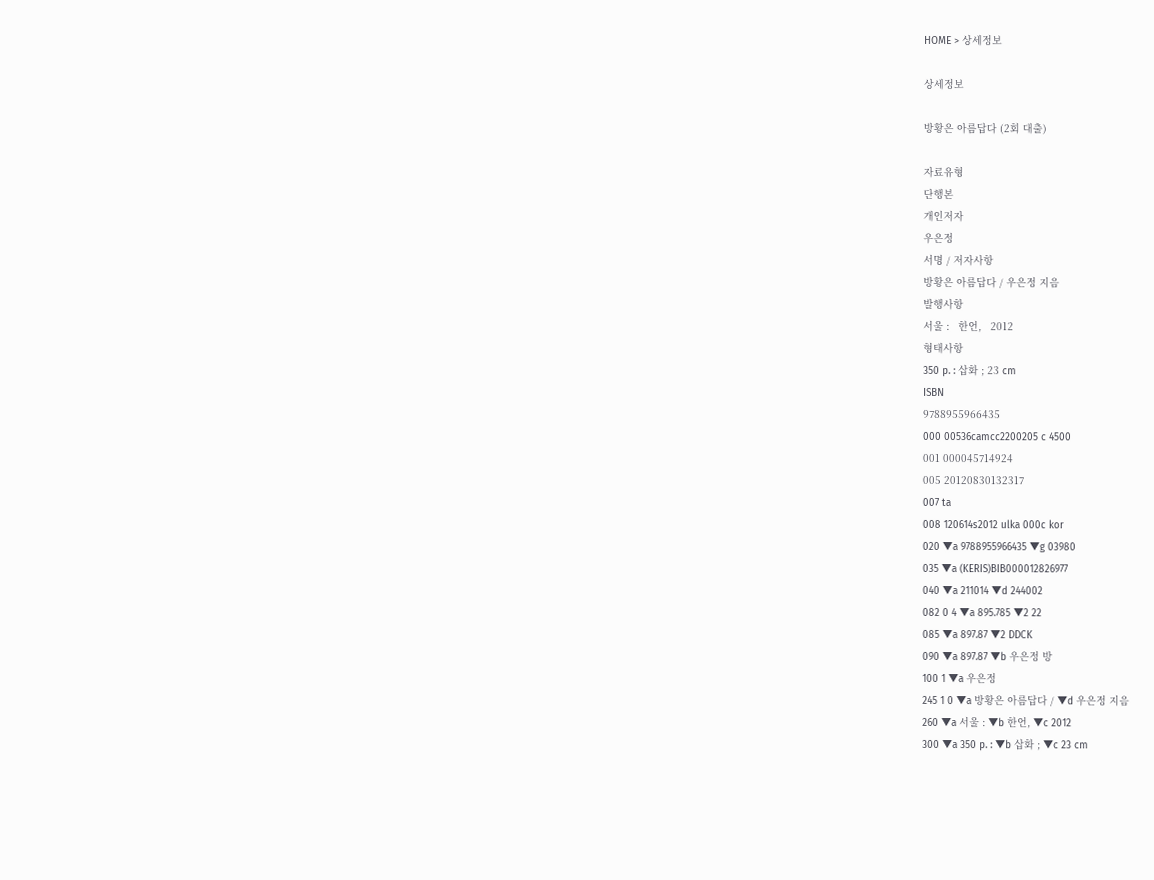HOME > 상세정보

상세정보

방황은 아름답다 (2회 대출)

자료유형
단행본
개인저자
우은정
서명 / 저자사항
방황은 아름답다 / 우은정 지음
발행사항
서울 :   한언,   2012
형태사항
350 p. : 삽화 ; 23 cm
ISBN
9788955966435
000 00536camcc2200205 c 4500
001 000045714924
005 20120830132317
007 ta
008 120614s2012 ulka 000c kor
020 ▼a 9788955966435 ▼g 03980
035 ▼a (KERIS)BIB000012826977
040 ▼a 211014 ▼d 244002
082 0 4 ▼a 895.785 ▼2 22
085 ▼a 897.87 ▼2 DDCK
090 ▼a 897.87 ▼b 우은정 방
100 1 ▼a 우은정
245 1 0 ▼a 방황은 아름답다 / ▼d 우은정 지음
260 ▼a 서울 : ▼b 한언, ▼c 2012
300 ▼a 350 p. : ▼b 삽화 ; ▼c 23 cm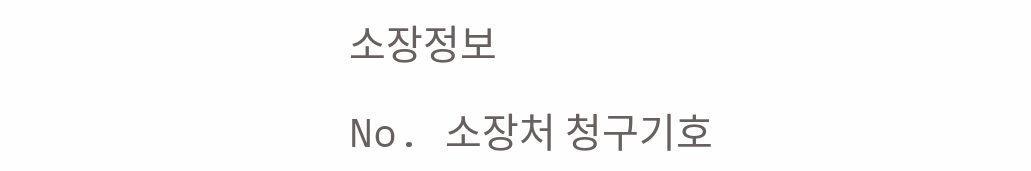소장정보

No. 소장처 청구기호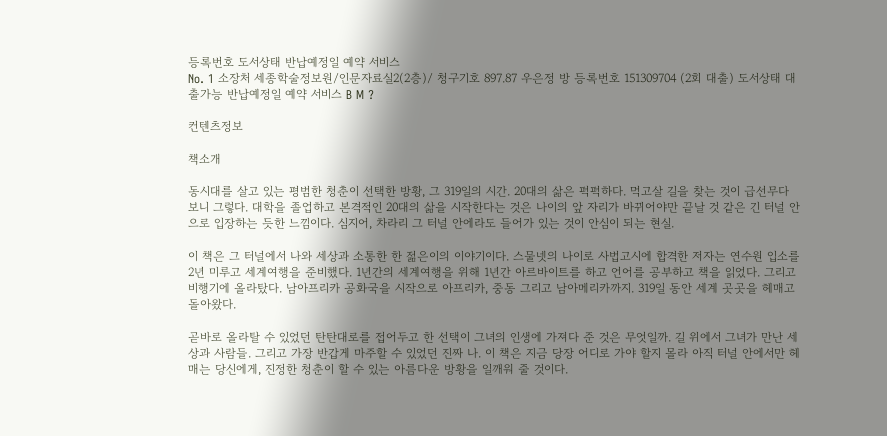등록번호 도서상태 반납예정일 예약 서비스
No. 1 소장처 세종학술정보원/인문자료실2(2층)/ 청구기호 897.87 우은정 방 등록번호 151309704 (2회 대출) 도서상태 대출가능 반납예정일 예약 서비스 B M ?

컨텐츠정보

책소개

동시대를 살고 있는 평범한 청춘이 선택한 방황, 그 319일의 시간. 20대의 삶은 퍽퍽하다. 먹고살 길을 찾는 것이 급선무다 보니 그렇다. 대학을 졸업하고 본격적인 20대의 삶을 시작한다는 것은 나이의 앞 자리가 바뀌어야만 끝날 것 같은 긴 터널 안으로 입장하는 듯한 느낌이다. 심지어, 차라리 그 터널 안에라도 들어가 있는 것이 안심이 되는 현실.

이 책은 그 터널에서 나와 세상과 소통한 한 젊은이의 이야기이다. 스물넷의 나이로 사법고시에 합격한 저자는 연수원 입소를 2년 미루고 세계여행을 준비했다. 1년간의 세계여행을 위해 1년간 아르바이트를 하고 언어를 공부하고 책을 읽었다. 그리고 비행기에 올라탔다. 남아프리카 공화국을 시작으로 아프리카, 중동 그리고 남아메리카까지. 319일 동안 세계 곳곳을 헤매고 돌아왔다.

곧바로 올라탈 수 있었던 탄탄대로를 접어두고 한 선택이 그녀의 인생에 가져다 준 것은 무엇일까. 길 위에서 그녀가 만난 세상과 사람들. 그리고 가장 반갑게 마주할 수 있었던 진짜 나. 이 책은 지금 당장 어디로 가야 할지 몰라 아직 터널 안에서만 헤매는 당신에게, 진정한 청춘이 할 수 있는 아름다운 방황을 일깨워 줄 것이다.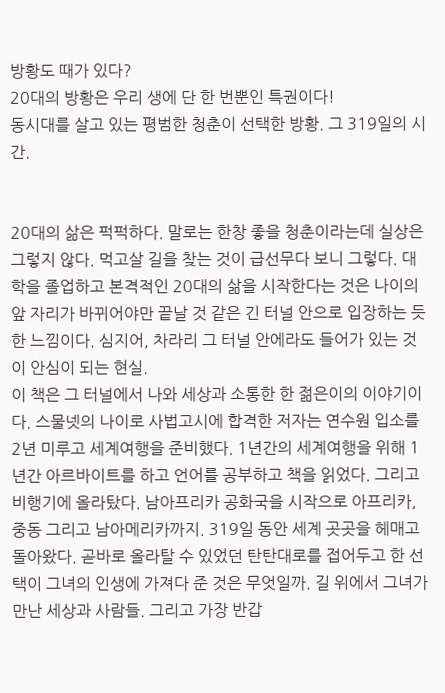방황도 때가 있다?
20대의 방황은 우리 생에 단 한 번뿐인 특권이다!
동시대를 살고 있는 평범한 청춘이 선택한 방황. 그 319일의 시간.


20대의 삶은 퍽퍽하다. 말로는 한창 좋을 청춘이라는데 실상은 그렇지 않다. 먹고살 길을 찾는 것이 급선무다 보니 그렇다. 대학을 졸업하고 본격적인 20대의 삶을 시작한다는 것은 나이의 앞 자리가 바뀌어야만 끝날 것 같은 긴 터널 안으로 입장하는 듯한 느낌이다. 심지어, 차라리 그 터널 안에라도 들어가 있는 것이 안심이 되는 현실.
이 책은 그 터널에서 나와 세상과 소통한 한 젊은이의 이야기이다. 스물넷의 나이로 사법고시에 합격한 저자는 연수원 입소를 2년 미루고 세계여행을 준비했다. 1년간의 세계여행을 위해 1년간 아르바이트를 하고 언어를 공부하고 책을 읽었다. 그리고 비행기에 올라탔다. 남아프리카 공화국을 시작으로 아프리카, 중동 그리고 남아메리카까지. 319일 동안 세계 곳곳을 헤매고 돌아왔다. 곧바로 올라탈 수 있었던 탄탄대로를 접어두고 한 선택이 그녀의 인생에 가져다 준 것은 무엇일까. 길 위에서 그녀가 만난 세상과 사람들. 그리고 가장 반갑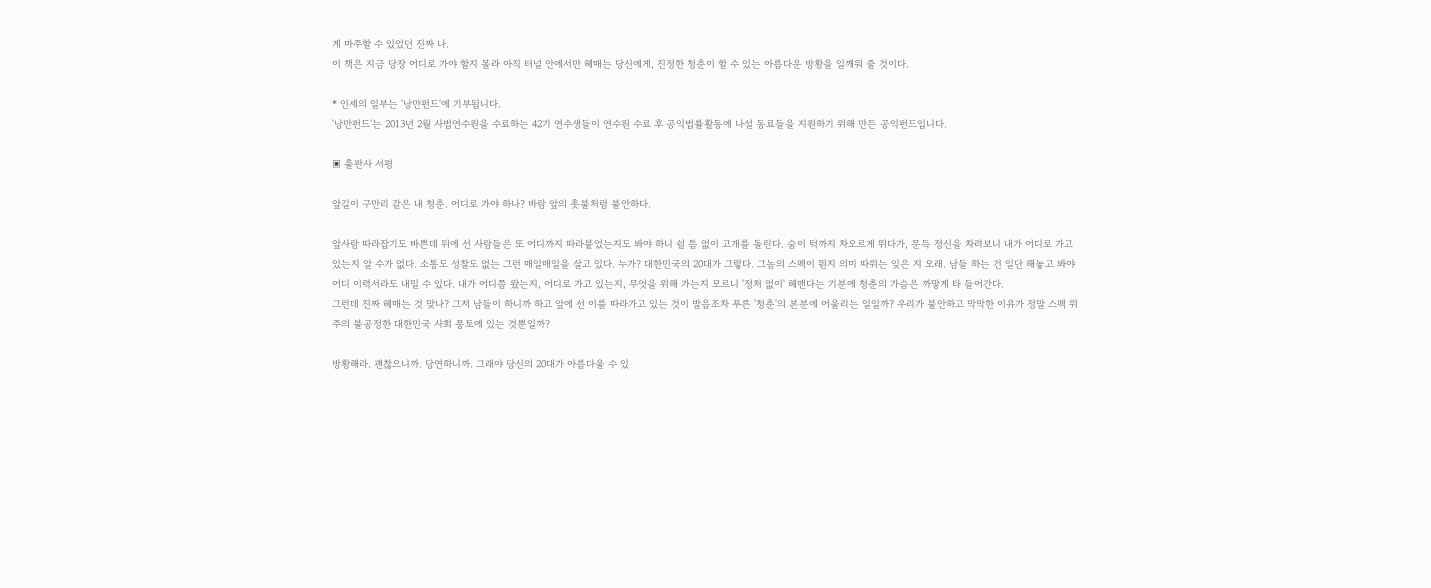게 마주할 수 있었던 진짜 나.
이 책은 지금 당장 어디로 가야 할지 몰라 아직 터널 안에서만 헤매는 당신에게, 진정한 청춘이 할 수 있는 아름다운 방황을 일깨워 줄 것이다.

* 인세의 일부는 '낭만펀드'에 기부됩니다.
'낭만펀드'는 2013년 2월 사법연수원을 수료하는 42기 연수생들이 연수원 수료 후 공익법률활동에 나설 동료들을 지원하기 위해 만든 공익펀드입니다.

▣ 출판사 서평

앞길이 구만리 같은 내 청춘. 어디로 가야 하나? 바람 앞의 촛불처럼 불안하다.

앞사람 따라잡기도 바쁜데 뒤에 선 사람들은 또 어디까지 따라붙었는지도 봐야 하니 쉴 틈 없이 고개를 돌린다. 숨이 턱까지 차오르게 뛰다가, 문득 정신을 차려보니 내가 어디로 가고 있는지 알 수가 없다. 소통도 성찰도 없는 그런 매일매일을 살고 있다. 누가? 대한민국의 20대가 그렇다. 그놈의 스펙이 뭔지 의미 따위는 잊은 지 오래. 남들 하는 건 일단 해놓고 봐야 어디 이력서라도 내밀 수 있다. 내가 어디쯤 왔는지, 어디로 가고 있는지, 무엇을 위해 가는지 모르니 '정처 없이' 헤맨다는 기분에 청춘의 가슴은 까맣게 타 들어간다.
그런데 진짜 헤매는 것 맞나? 그저 남들이 하니까 하고 앞에 선 이를 따라가고 있는 것이 발음조차 푸른 '청춘'의 본분에 어울리는 일일까? 우리가 불안하고 막막한 이유가 정말 스펙 위주의 불공정한 대한민국 사회 풍토에 있는 것뿐일까?

방황해라. 괜찮으니까. 당연하니까. 그래야 당신의 20대가 아름다울 수 있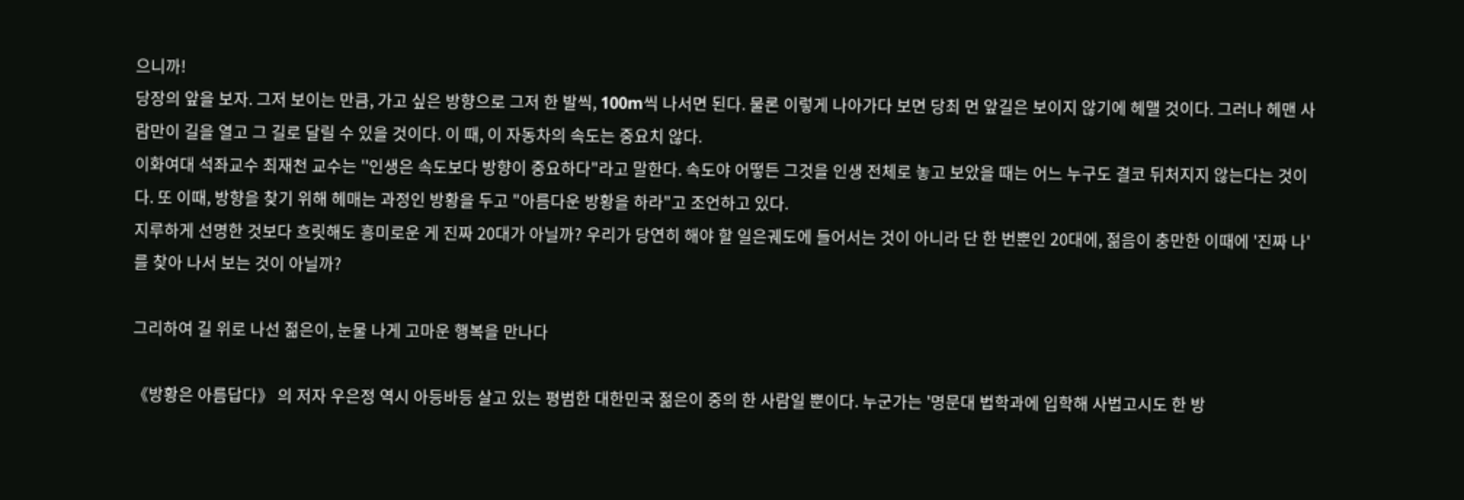으니까!
당장의 앞을 보자. 그저 보이는 만큼, 가고 싶은 방향으로 그저 한 발씩, 100m씩 나서면 된다. 물론 이렇게 나아가다 보면 당최 먼 앞길은 보이지 않기에 헤맬 것이다. 그러나 헤맨 사람만이 길을 열고 그 길로 달릴 수 있을 것이다. 이 때, 이 자동차의 속도는 중요치 않다.
이화여대 석좌교수 최재천 교수는 ''인생은 속도보다 방향이 중요하다"라고 말한다. 속도야 어떻든 그것을 인생 전체로 놓고 보았을 때는 어느 누구도 결코 뒤처지지 않는다는 것이다. 또 이때, 방향을 찾기 위해 헤매는 과정인 방황을 두고 "아름다운 방황을 하라"고 조언하고 있다.
지루하게 선명한 것보다 흐릿해도 흥미로운 게 진짜 20대가 아닐까? 우리가 당연히 해야 할 일은궤도에 들어서는 것이 아니라 단 한 번뿐인 20대에, 젊음이 충만한 이때에 '진짜 나'를 찾아 나서 보는 것이 아닐까?

그리하여 길 위로 나선 젊은이, 눈물 나게 고마운 행복을 만나다

《방황은 아름답다》 의 저자 우은정 역시 아등바등 살고 있는 평범한 대한민국 젊은이 중의 한 사람일 뿐이다. 누군가는 '명문대 법학과에 입학해 사법고시도 한 방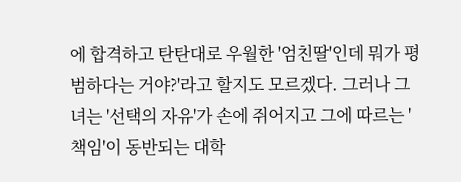에 합격하고 탄탄대로 우월한 '엄친딸'인데 뭐가 평범하다는 거야?'라고 할지도 모르겠다. 그러나 그녀는 '선택의 자유'가 손에 쥐어지고 그에 따르는 '책임'이 동반되는 대학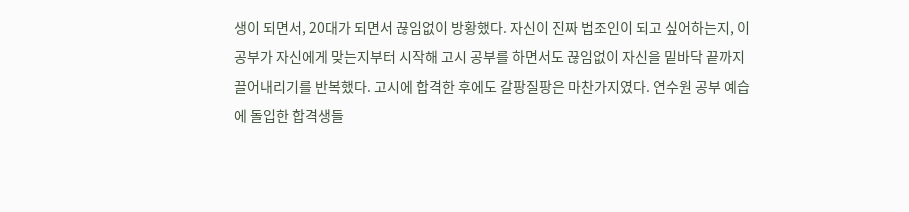생이 되면서, 20대가 되면서 끊임없이 방황했다. 자신이 진짜 법조인이 되고 싶어하는지, 이 공부가 자신에게 맞는지부터 시작해 고시 공부를 하면서도 끊임없이 자신을 밑바닥 끝까지 끌어내리기를 반복했다. 고시에 합격한 후에도 갈팡질팡은 마찬가지였다. 연수원 공부 예습에 돌입한 합격생들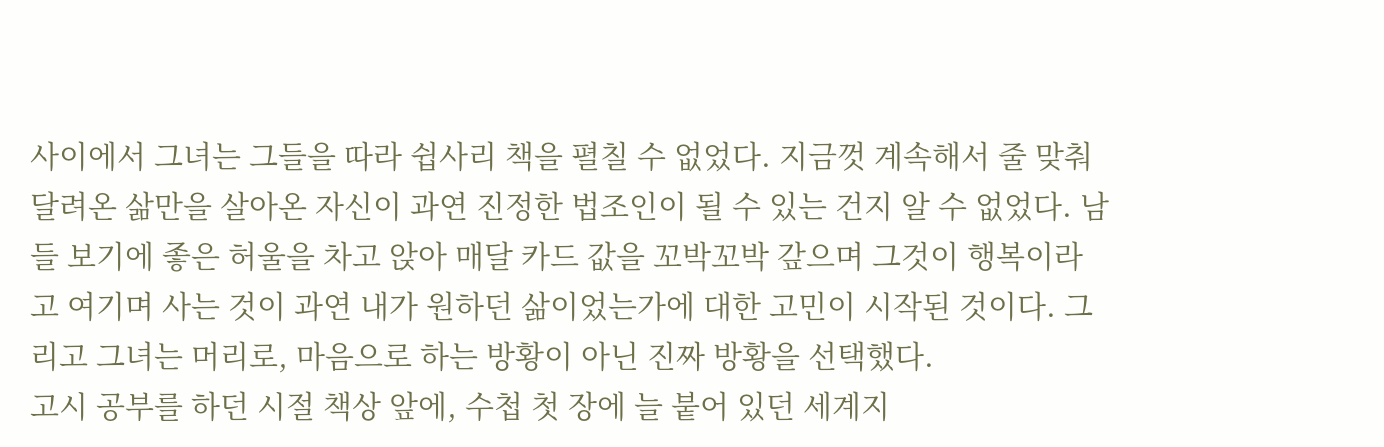사이에서 그녀는 그들을 따라 쉽사리 책을 펼칠 수 없었다. 지금껏 계속해서 줄 맞춰 달려온 삶만을 살아온 자신이 과연 진정한 법조인이 될 수 있는 건지 알 수 없었다. 남들 보기에 좋은 허울을 차고 앉아 매달 카드 값을 꼬박꼬박 갚으며 그것이 행복이라고 여기며 사는 것이 과연 내가 원하던 삶이었는가에 대한 고민이 시작된 것이다. 그리고 그녀는 머리로, 마음으로 하는 방황이 아닌 진짜 방황을 선택했다.
고시 공부를 하던 시절 책상 앞에, 수첩 첫 장에 늘 붙어 있던 세계지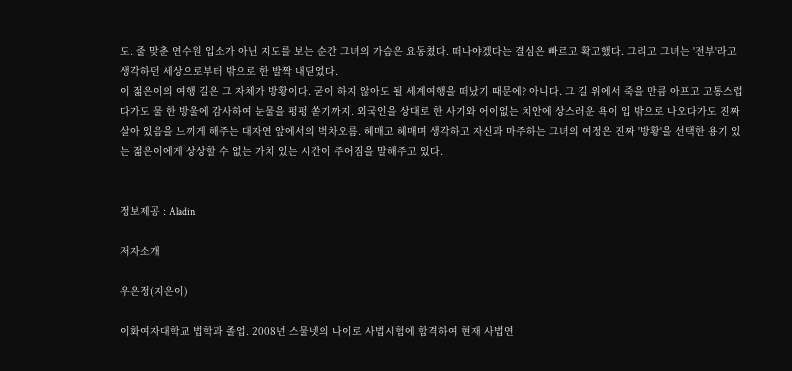도. 줄 맞춘 연수원 입소가 아닌 지도를 보는 순간 그녀의 가슴은 요동쳤다. 떠나야겠다는 결심은 빠르고 확고했다. 그리고 그녀는 '전부'라고 생각하던 세상으로부터 밖으로 한 발짝 내딛었다.
이 젊은이의 여행 길은 그 자체가 방황이다. 굳이 하지 않아도 될 세계여행을 떠났기 때문에? 아니다. 그 길 위에서 죽을 만큼 아프고 고통스럽다가도 물 한 방울에 감사하여 눈물을 펑펑 쏟기까지. 외국인을 상대로 한 사기와 어이없는 치안에 상스러운 욕이 입 밖으로 나오다가도 진짜 살아 있음을 느끼게 해주는 대자연 앞에서의 벅차오름. 헤매고 헤매며 생각하고 자신과 마주하는 그녀의 여정은 진짜 '방황'을 선택한 용기 있는 젊은이에게 상상할 수 없는 가치 있는 시간이 주어짐을 말해주고 있다.


정보제공 : Aladin

저자소개

우은정(지은이)

이화여자대학교 법학과 졸업. 2008년 스물넷의 나이로 사법시험에 합격하여 현재 사법연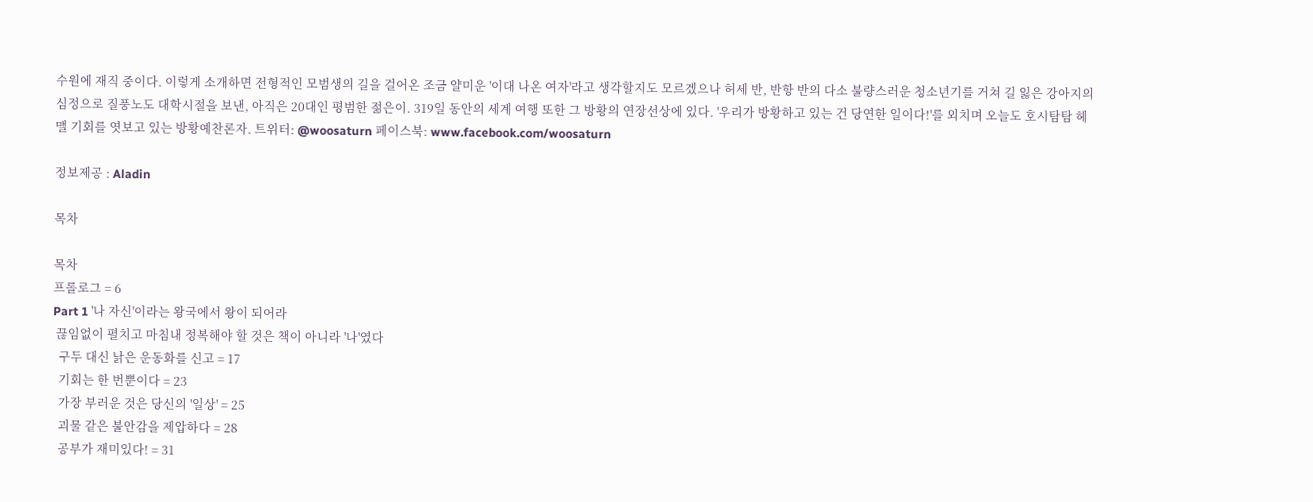수원에 재직 중이다. 이렇게 소개하면 전형적인 모범생의 길을 걸어온 조금 얄미운 '이대 나온 여자'라고 생각할지도 모르겠으나 허세 반, 반항 반의 다소 불량스러운 청소년기를 거쳐 길 잃은 강아지의 심정으로 질풍노도 대학시절을 보낸, 아직은 20대인 평범한 젊은이. 319일 동안의 세계 여행 또한 그 방황의 연장선상에 있다. '우리가 방황하고 있는 건 당연한 일이다!'를 외치며 오늘도 호시탐탐 헤맬 기회를 엿보고 있는 방황예찬론자. 트위터: @woosaturn 페이스북: www.facebook.com/woosaturn

정보제공 : Aladin

목차

목차
프롤로그 = 6
Part 1 '나 자신'이라는 왕국에서 왕이 되어라
 끊임없이 펼치고 마침내 정복해야 할 것은 책이 아니라 '나'였다
  구두 대신 낡은 운동화를 신고 = 17
  기회는 한 번뿐이다 = 23
  가장 부러운 것은 당신의 '일상' = 25
  괴물 같은 불안감을 제압하다 = 28
  공부가 재미있다! = 31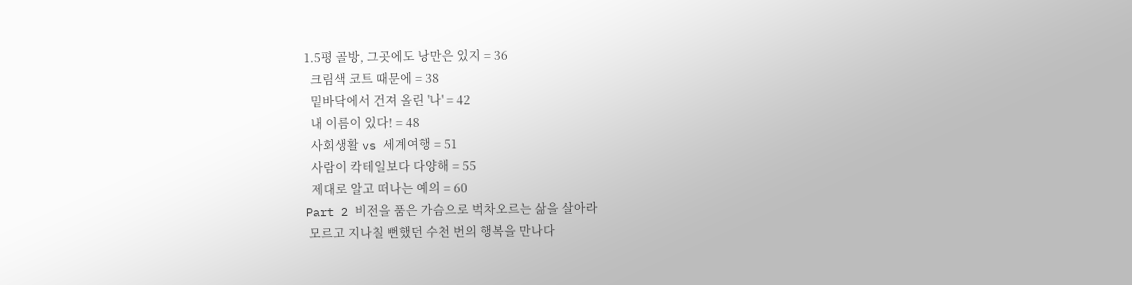1.5평 골방, 그곳에도 낭만은 있지 = 36
  크림색 코트 때문에 = 38
  밑바닥에서 건져 올린 '나' = 42
  내 이름이 있다! = 48
  사회생활 vs 세계여행 = 51
  사람이 칵테일보다 다양해 = 55
  제대로 알고 떠나는 예의 = 60
Part 2 비전을 품은 가슴으로 벅차오르는 삶을 살아라
 모르고 지나칠 뻔했던 수천 번의 행복을 만나다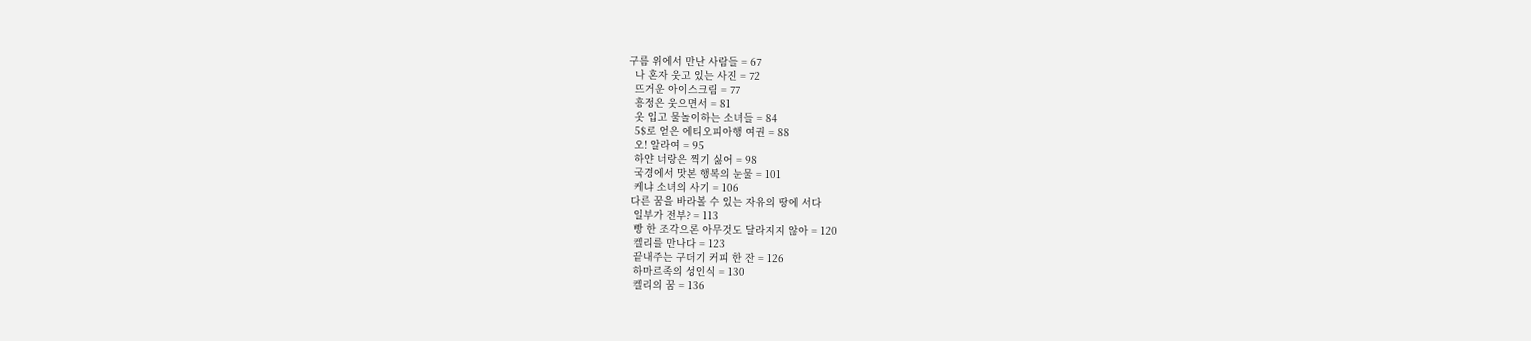구름 위에서 만난 사람들 = 67
  나 혼자 웃고 있는 사진 = 72
  뜨거운 아이스크림 = 77
  흥정은 웃으면서 = 81
  옷 입고 물놀이하는 소녀들 = 84
  5$로 얻은 에티오피아행 여권 = 88
  오! 알라여 = 95
  하얀 너랑은 찍기 싫어 = 98
  국경에서 맛본 행복의 눈물 = 101
  케냐 소녀의 사기 = 106
 다른 꿈을 바라볼 수 있는 자유의 땅에 서다
  일부가 전부? = 113
  빵 한 조각으론 아무것도 달라지지 않아 = 120
  켈리를 만나다 = 123
  끝내주는 구더기 커피 한 잔 = 126
  하마르족의 성인식 = 130
  켈리의 꿈 = 136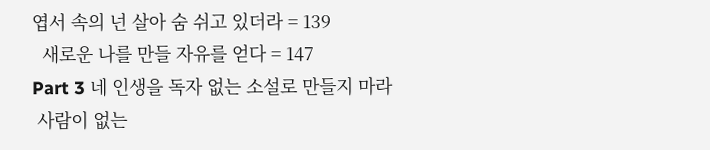엽서 속의 넌 살아 숨 쉬고 있더라 = 139
  새로운 나를 만들 자유를 얻다 = 147
Part 3 네 인생을 독자 없는 소설로 만들지 마라
 사람이 없는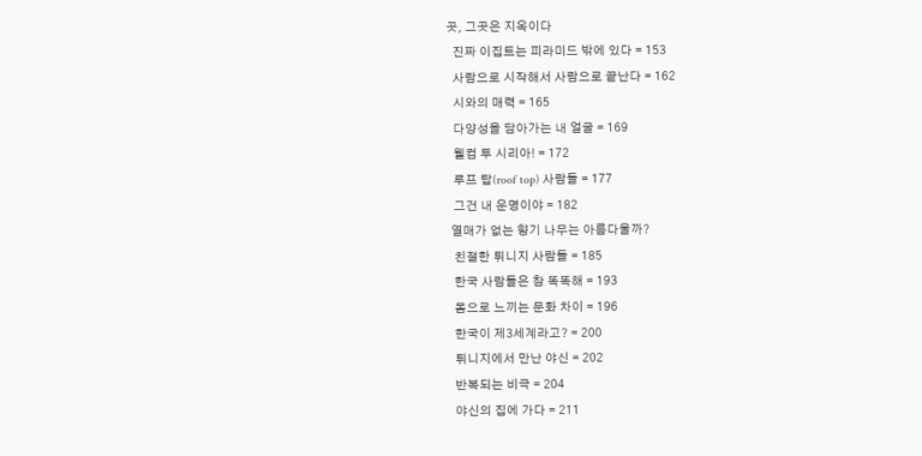곳, 그곳은 지옥이다
  진짜 이집트는 피라미드 밖에 있다 = 153
  사람으로 시작해서 사람으로 끝난다 = 162
  시와의 매력 = 165
  다양성을 담아가는 내 얼굴 = 169
  웰컴 투 시리아! = 172
  루프 탑(roof top) 사람들 = 177
  그건 내 운명이야 = 182
 열매가 없는 향기 나무는 아름다울까?
  친절한 튀니지 사람들 = 185
  한국 사람들은 참 똑똑해 = 193
  몸으로 느끼는 문화 차이 = 196
  한국이 제3세계라고? = 200
  튀니지에서 만난 야신 = 202
  반복되는 비극 = 204
  야신의 집에 가다 = 211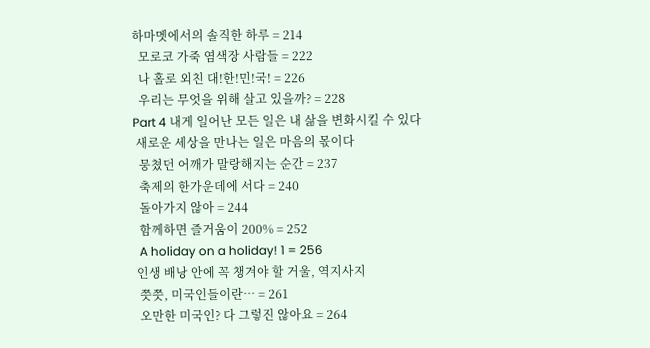하마멧에서의 솔직한 하루 = 214
  모로코 가죽 염색장 사람들 = 222
  나 홀로 외친 대!한!민!국! = 226
  우리는 무엇을 위해 살고 있을까? = 228
Part 4 내게 일어난 모든 일은 내 삶을 변화시킬 수 있다
 새로운 세상을 만나는 일은 마음의 몫이다
  뭉쳤던 어깨가 말랑해지는 순간 = 237
  축제의 한가운데에 서다 = 240
  돌아가지 않아 = 244
  함께하면 즐거움이 200% = 252
  A holiday on a holiday! 1 = 256
 인생 배낭 안에 꼭 챙겨야 할 거울, 역지사지
  쯧쯧, 미국인들이란… = 261
  오만한 미국인? 다 그렇진 않아요 = 264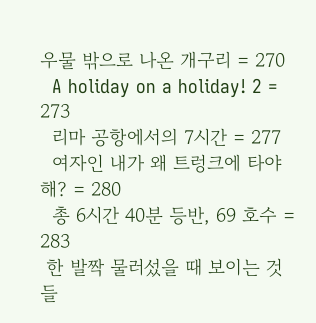우물 밖으로 나온 개구리 = 270
  A holiday on a holiday! 2 = 273
  리마 공항에서의 7시간 = 277
  여자인 내가 왜 트렁크에 타야 해? = 280
  총 6시간 40분 등반, 69 호수 = 283
 한 발짝 물러섰을 때 보이는 것들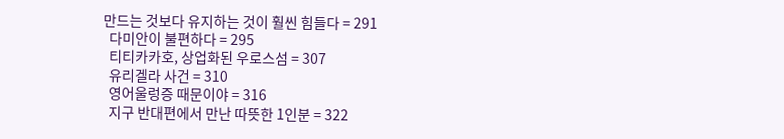만드는 것보다 유지하는 것이 훨씬 힘들다 = 291
  다미안이 불편하다 = 295
  티티카카호, 상업화된 우로스섬 = 307
  유리겔라 사건 = 310
  영어울렁증 때문이야 = 316
  지구 반대편에서 만난 따뜻한 1인분 = 322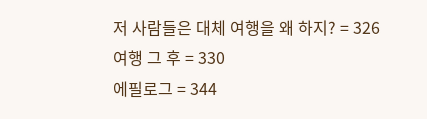저 사람들은 대체 여행을 왜 하지? = 326
여행 그 후 = 330
에필로그 = 344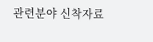관련분야 신착자료